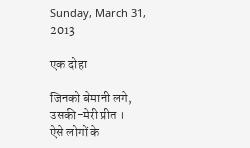Sunday, March 31, 2013

एक दोहा

जिनको बेमानी लगे, उसकी-मेरी प्रीत ।
ऐसे लोगों के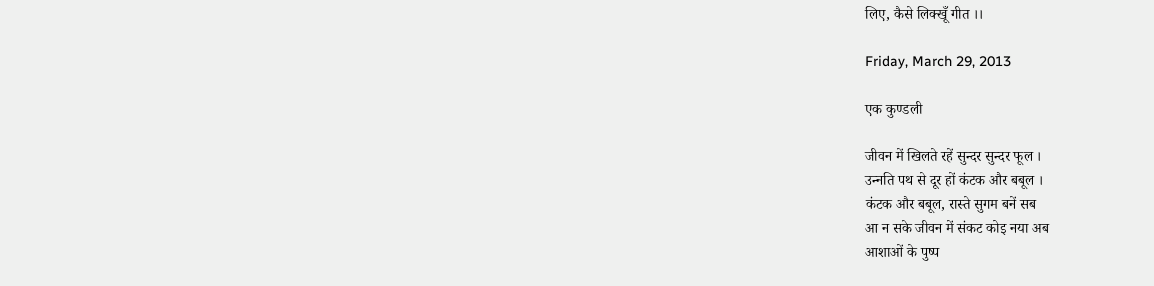लिए, कैसे लिक्खूँ गीत ।।

Friday, March 29, 2013

एक कुण्‍डली

जीवन में खिलते रहें सुन्‍दर सुन्‍दर फूल ।
उन्‍नति पथ से दूर हों कंटक और बबूल ।
कंटक और बबूल, रास्‍ते सुगम बनें सब
आ न सके जीवन में संकट कोइ नया अब
आशाओं के पुष्‍प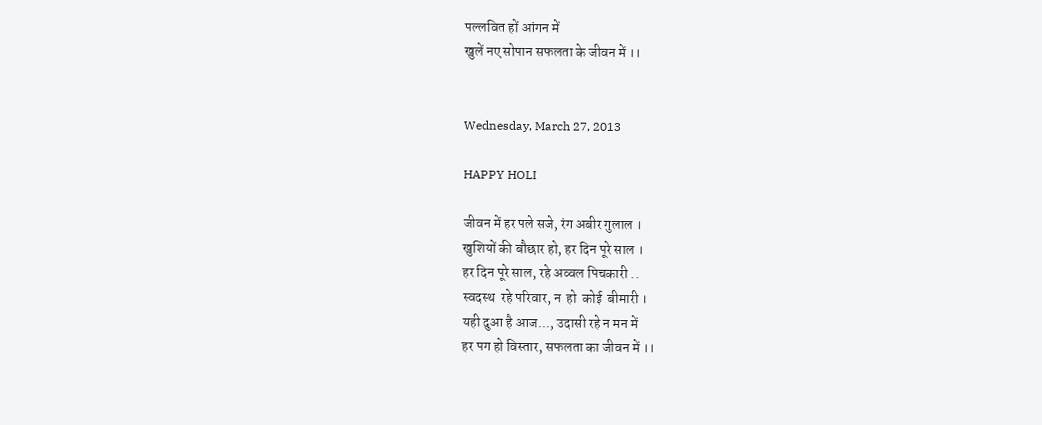पल्‍लवित हों आंगन में
खुलें नए सोपान सफलता के जीवन में ।।


Wednesday, March 27, 2013

HAPPY HOLI

जीवन में हर पले सजे, रंग अबीर गुलाल ।
खुशियों की बौछार हो, हर दिन पूरे साल ।
हर दिन पूरे साल, रहे अव्‍वल पिचकारी ..
स्वदस्थ  रहे परिवार, न  हो  कोई  बीमारी ।
यही दुआ है आज..., उदासी रहे न मन में
हर पग हो विस्तार, सफलता का जीवन में ।।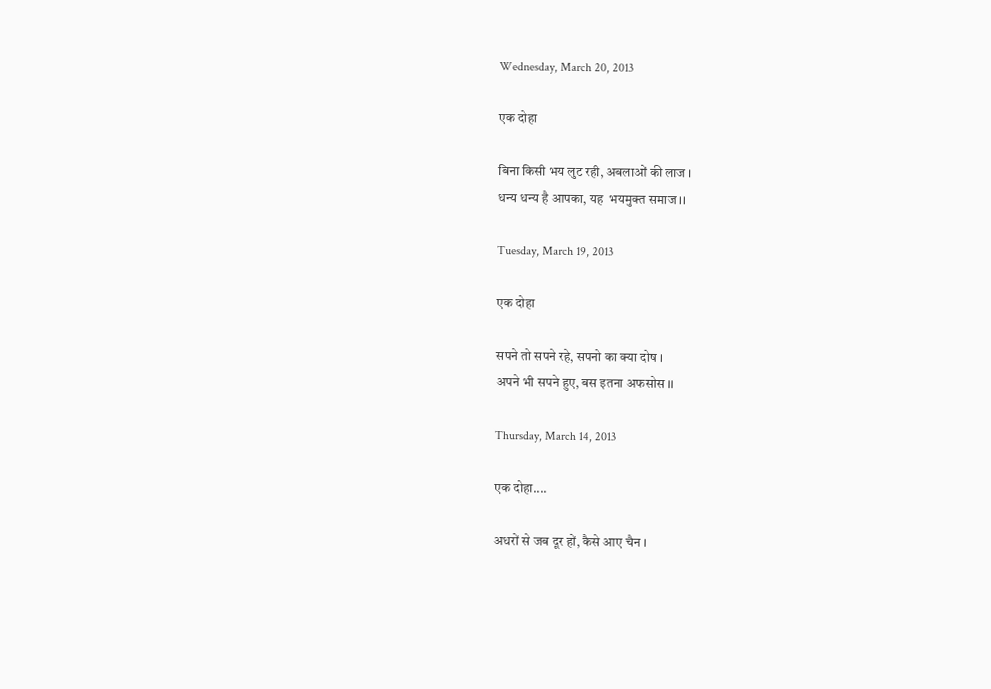Wednesday, March 20, 2013

एक दोहा

बिना किसी भय लुट रही, अबलाओं की लाज ।
धन्य धन्य है आपका, यह  भयमुक्त समाज ।।

Tuesday, March 19, 2013

एक दोहा

सपने तो सपने रहे, सपनो का क्या दोष ।
अपने भी सपने हुए, बस इतना अफसोस ।।

Thursday, March 14, 2013

एक दोहा....

अधरों से जब दूर हों, कैसे आए चैन ।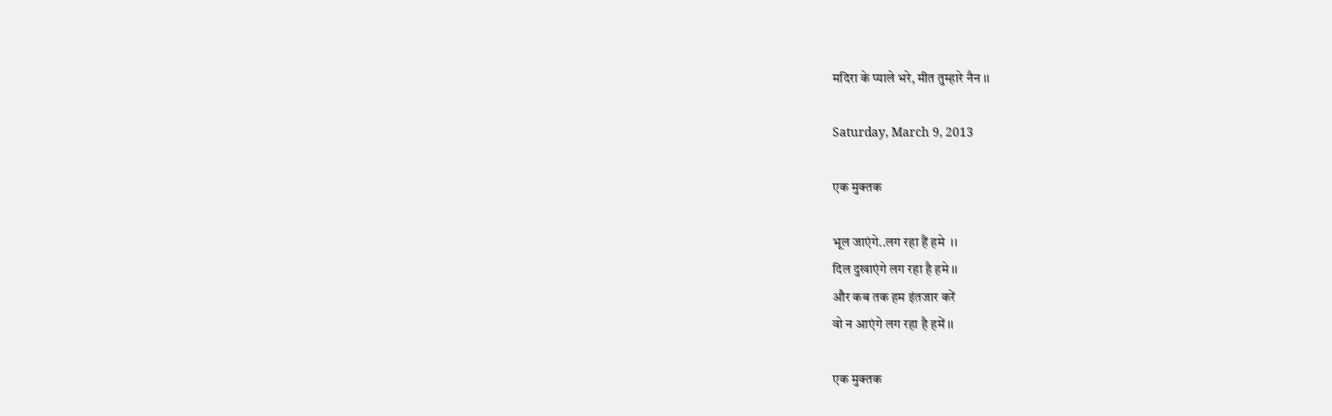मदिरा के प्याले भरे, मीत तुम्हारे नैन ।।

Saturday, March 9, 2013

एक मुक्‍तक

भूल जाएंगे..लग रहा हैं हमे  ।।
दिल दुखाएंगे लग रहा है हमे ।।
और कब तक हम इंतजार करें
वो न आएंगे लग रहा है हमें ।।

एक मुक्‍तक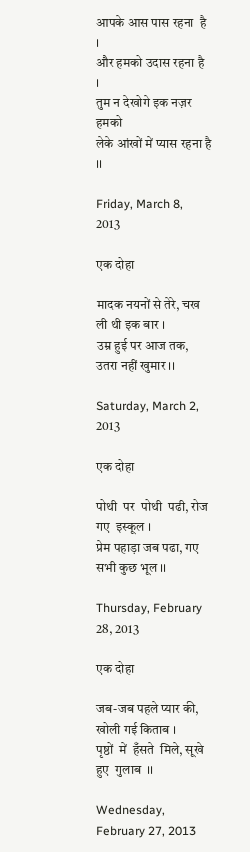आपके आस पास रहना  है ।
और हमको उदास रहना है  ।
तुम न देखोगे इक नज़र हमको
लेके आंखों में प्‍यास रहना है ।।

Friday, March 8, 2013

एक दोहा

मादक नयनों से तेरे, चख ली थी इक बार ।
उम्र हुई पर आज तक, उतरा नहीं खुमार ।।

Saturday, March 2, 2013

एक दोहा

पोथी  पर  पोथी  पढी, रोज  गए  इस्‍कूल ।
प्रेम पहाड़ा जब पढा, गए सभी कुछ भूल ।।

Thursday, February 28, 2013

एक दोहा

जब-जब पहले प्यार की, खोली गई किताब ।
पृष्ठों  में  हँसते  मिले, सूखे  हुए  गुलाब  ।।

Wednesday, February 27, 2013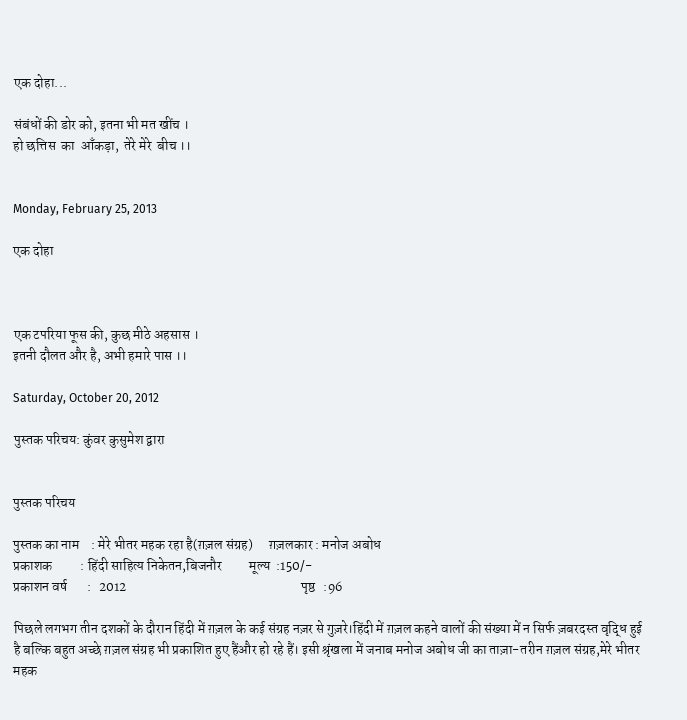एक दोहा...

संबंधों की डोर को, इतना भी मत खींच ।
हो छत्तिस  का  आँकड़ा,  तेरे मेरे  बीच ।।


Monday, February 25, 2013

एक दोहा



एक टपरिया फूस की, कुछ मीठे अहसास ।
इतनी दौलत और है, अभी हमारे पास ।।

Saturday, October 20, 2012

पुस्‍तक परिचय: कुंवर कुसुमेश द्वारा


पुस्तक परिचय

पुस्तक का नाम    : मेरे भीतर महक रहा है(ग़ज़ल संग्रह)      ग़ज़लकार : मनोज अबोध
प्रकाशक          : हिंदी साहित्य निकेतन,बिजनौर          मूल्य  :150/-
प्रकाशन वर्ष       :   2012                                                               पृष्ठ   :96

पिछले लगभग तीन दशकों के दौरान हिंदी में ग़ज़ल के कई संग्रह नज़र से गुज़रे।हिंदी में ग़ज़ल कहने वालों की संख्या में न सिर्फ ज़बरदस्त वृद्धि हुई है बल्कि बहुत अच्छे ग़ज़ल संग्रह भी प्रकाशित हुए हैंऔर हो रहे हैं। इसी श्रृंखला में जनाब मनोज अबोध जी का ताज़ा-तरीन ग़ज़ल संग्रह,मेरे भीतर महक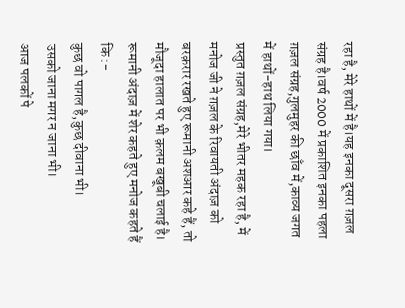रहा है, मेरे हाथों में है।यह इनका दूसरा ग़ज़ल संग्रह है।वर्ष 2000 में प्रकाशित इनका पहला ग़ज़ल संग्रह,गुलमुहर की छाँव में,काव्य जगत में हाथों-हाथ लिया गया।
प्रस्तुत ग़ज़ल संग्रह,मेरे भीतर महक रहा है, में मनोज जी ने ग़ज़ल के रिवायती अंदाज़ को बरक़रार रखते हुए रूमानी अशआर कहे हैं, तो मौजूदा हालात पर भी क़लम बखूबी चलाई है।
रूमानी अंदाज़ में शेर कहते हुए मनोज कहते हैं कि :-
कुछ वो पागल है,कुछ दीवाना भी।
उसको जाना मगर न जाना भी।
आज पलकों पे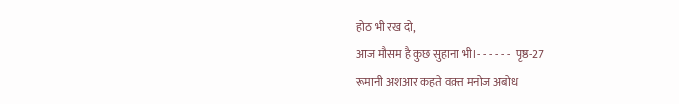होठ भी रख दो,
आज मौसम है कुछ सुहाना भी।- - - - - -  पृष्ठ-27
रूमानी अशआर कहते वक़्त मनोज अबोध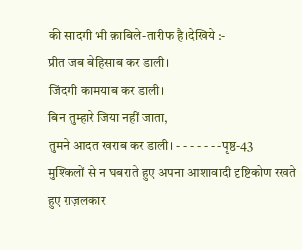की सादगी भी क़ाबिले-तारीफ है।देखिये :-
प्रीत जब बेहिसाब कर डाली।
जिंदगी कामयाब कर डाली।
बिन तुम्हारे जिया नहीं जाता,
तुमने आदत खराब कर डाली। - - - - - - -पृष्ठ-43
मुश्किलों से न घबराते हुए अपना आशावादी दृष्टिकोण रखते हुए ग़ज़लकार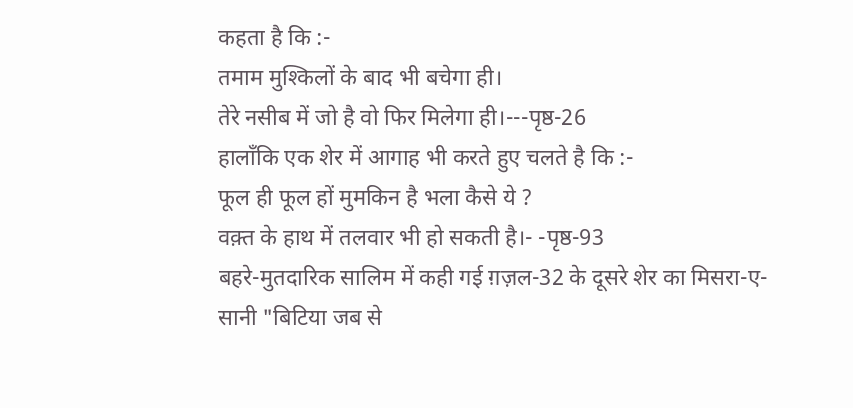कहता है कि :-
तमाम मुश्किलों के बाद भी बचेगा ही।
तेरे नसीब में जो है वो फिर मिलेगा ही।---पृष्ठ-26
हालाँकि एक शेर में आगाह भी करते हुए चलते है कि :-
फूल ही फूल हों मुमकिन है भला कैसे ये ?
वक़्त के हाथ में तलवार भी हो सकती है।- -पृष्ठ-93
बहरे-मुतदारिक सालिम में कही गई ग़ज़ल-32 के दूसरे शेर का मिसरा-ए-सानी "बिटिया जब से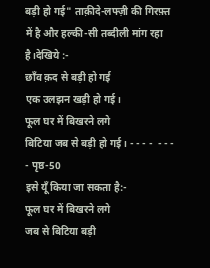बड़ी हो गई" ताक़ीदे-लफ्ज़ी की गिरफ़्त में है और हल्की-सी तब्दीली मांग रहा है।देखिये :-
छाँव क़द से बड़ी हो गई
एक उलझन खड़ी हो गई।
फूल घर में बिखरने लगे
बिटिया जब से बड़ी हो गई। - - - -  - - - - पृष्ठ-50
इसे यूँ किया जा सकता है:-
फूल घर में बिखरने लगे
जब से बिटिया बड़ी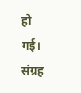हो गई।
संग्रह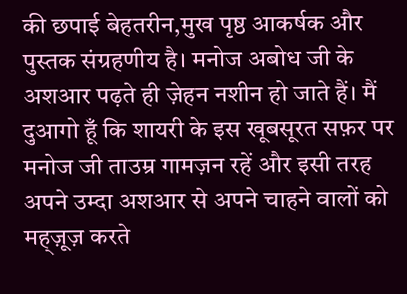की छपाई बेहतरीन,मुख पृष्ठ आकर्षक और पुस्तक संग्रहणीय है। मनोज अबोध जी के अशआर पढ़ते ही ज़ेहन नशीन हो जाते हैं। मैं दुआगो हूँ कि शायरी के इस खूबसूरत सफ़र पर मनोज जी ताउम्र गामज़न रहें और इसी तरह अपने उम्दा अशआर से अपने चाहने वालों को मह्ज़ूज़ करते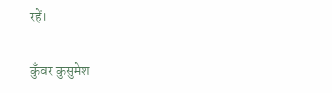रहें।

कुँवर कुसुमेश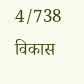4/738 विकास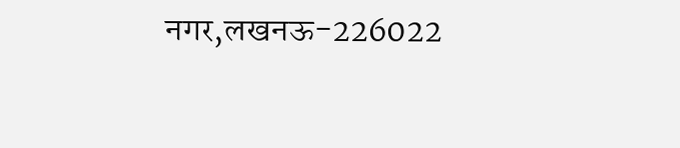नगर,लखनऊ-226022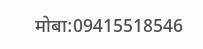मोबा:09415518546